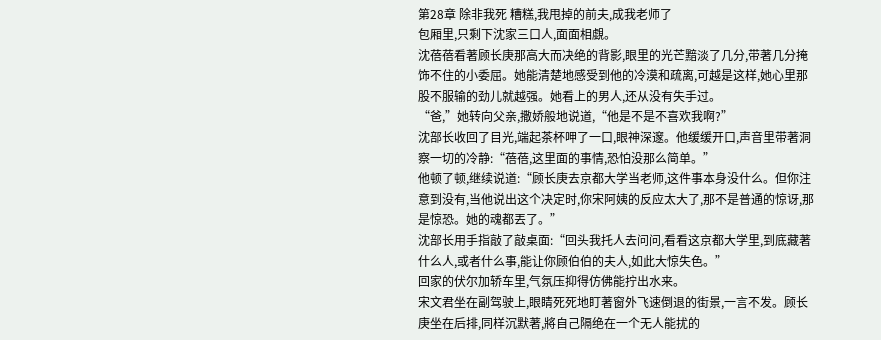第28章 除非我死 糟糕,我甩掉的前夫,成我老师了
包厢里,只剩下沈家三口人,面面相覷。
沈蓓蓓看著顾长庚那高大而决绝的背影,眼里的光芒黯淡了几分,带著几分掩饰不住的小委屈。她能清楚地感受到他的冷漠和疏离,可越是这样,她心里那股不服输的劲儿就越强。她看上的男人,还从没有失手过。
“爸,”她转向父亲,撒娇般地说道,“他是不是不喜欢我啊?”
沈部长收回了目光,端起茶杯呷了一口,眼神深邃。他缓缓开口,声音里带著洞察一切的冷静:“蓓蓓,这里面的事情,恐怕没那么简单。”
他顿了顿,继续说道:“顾长庚去京都大学当老师,这件事本身没什么。但你注意到没有,当他说出这个决定时,你宋阿姨的反应太大了,那不是普通的惊讶,那是惊恐。她的魂都丟了。”
沈部长用手指敲了敲桌面:“回头我托人去问问,看看这京都大学里,到底藏著什么人,或者什么事,能让你顾伯伯的夫人,如此大惊失色。”
回家的伏尔加轿车里,气氛压抑得仿佛能拧出水来。
宋文君坐在副驾驶上,眼睛死死地盯著窗外飞速倒退的街景,一言不发。顾长庚坐在后排,同样沉默著,將自己隔绝在一个无人能扰的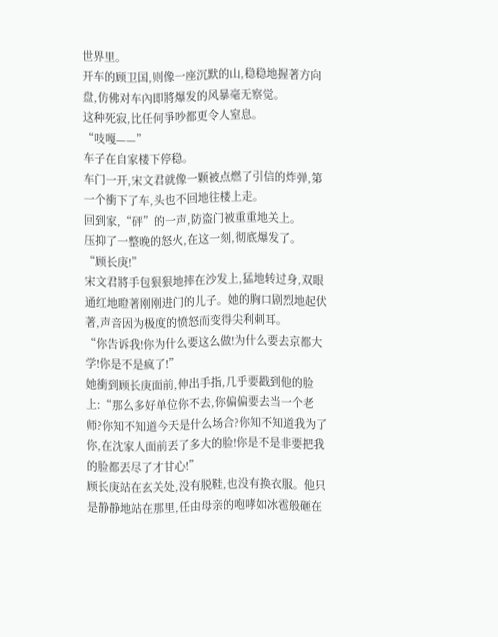世界里。
开车的顾卫国,则像一座沉默的山,稳稳地握著方向盘,仿佛对车內即將爆发的风暴毫无察觉。
这种死寂,比任何爭吵都更令人窒息。
“吱嘎——”
车子在自家楼下停稳。
车门一开,宋文君就像一颗被点燃了引信的炸弹,第一个衝下了车,头也不回地往楼上走。
回到家,“砰”的一声,防盗门被重重地关上。
压抑了一整晚的怒火,在这一刻,彻底爆发了。
“顾长庚!”
宋文君將手包狠狠地摔在沙发上,猛地转过身,双眼通红地瞪著刚刚进门的儿子。她的胸口剧烈地起伏著,声音因为极度的愤怒而变得尖利刺耳。
“你告诉我!你为什么要这么做!为什么要去京都大学!你是不是疯了!”
她衝到顾长庚面前,伸出手指,几乎要戳到他的脸上:“那么多好单位你不去,你偏偏要去当一个老师?你知不知道今天是什么场合?你知不知道我为了你,在沈家人面前丟了多大的脸!你是不是非要把我的脸都丟尽了才甘心!”
顾长庚站在玄关处,没有脱鞋,也没有换衣服。他只是静静地站在那里,任由母亲的咆哮如冰雹般砸在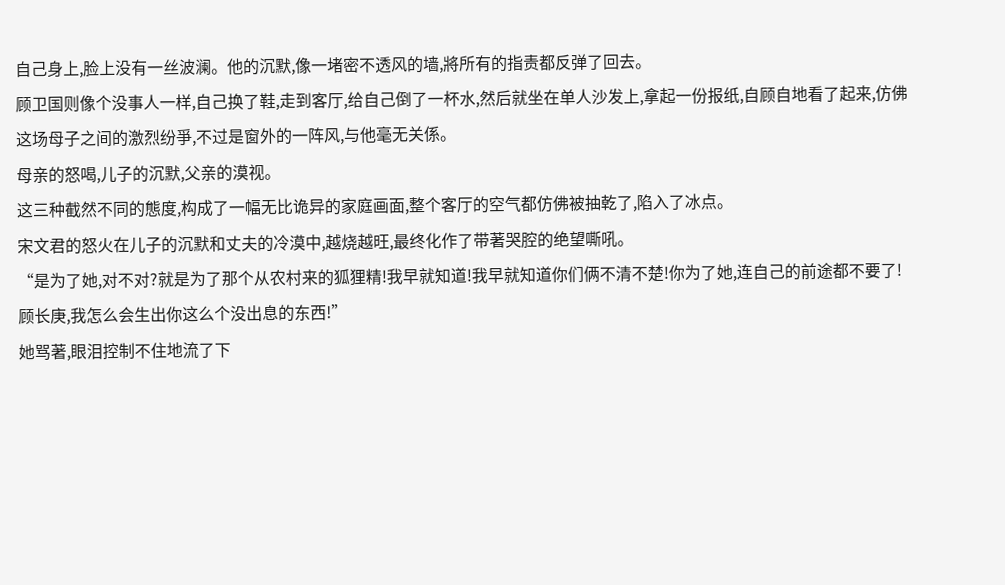自己身上,脸上没有一丝波澜。他的沉默,像一堵密不透风的墙,將所有的指责都反弹了回去。
顾卫国则像个没事人一样,自己换了鞋,走到客厅,给自己倒了一杯水,然后就坐在单人沙发上,拿起一份报纸,自顾自地看了起来,仿佛这场母子之间的激烈纷爭,不过是窗外的一阵风,与他毫无关係。
母亲的怒喝,儿子的沉默,父亲的漠视。
这三种截然不同的態度,构成了一幅无比诡异的家庭画面,整个客厅的空气都仿佛被抽乾了,陷入了冰点。
宋文君的怒火在儿子的沉默和丈夫的冷漠中,越烧越旺,最终化作了带著哭腔的绝望嘶吼。
“是为了她,对不对?就是为了那个从农村来的狐狸精!我早就知道!我早就知道你们俩不清不楚!你为了她,连自己的前途都不要了!顾长庚,我怎么会生出你这么个没出息的东西!”
她骂著,眼泪控制不住地流了下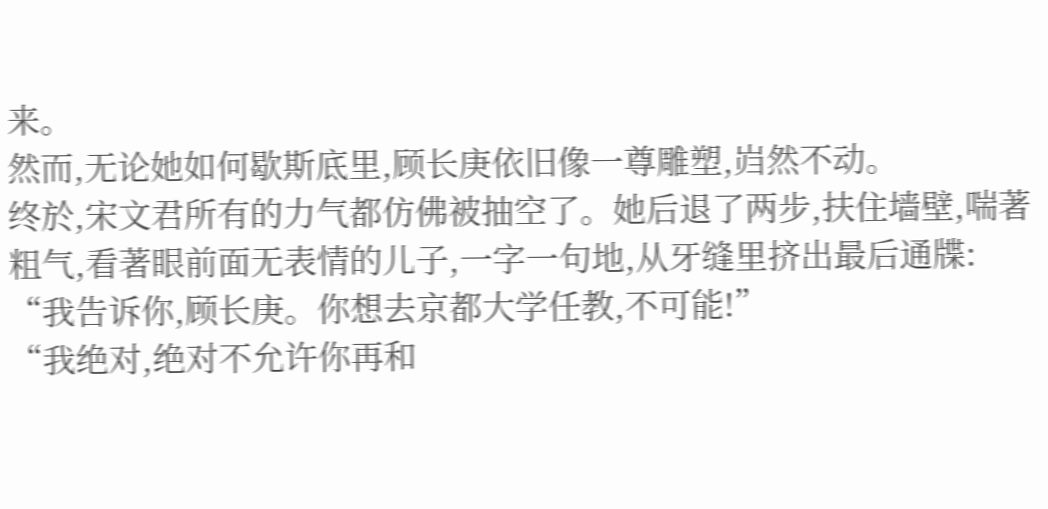来。
然而,无论她如何歇斯底里,顾长庚依旧像一尊雕塑,岿然不动。
终於,宋文君所有的力气都仿佛被抽空了。她后退了两步,扶住墙壁,喘著粗气,看著眼前面无表情的儿子,一字一句地,从牙缝里挤出最后通牒:
“我告诉你,顾长庚。你想去京都大学任教,不可能!”
“我绝对,绝对不允许你再和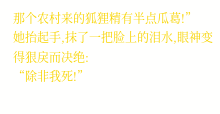那个农村来的狐狸精有半点瓜葛!”
她抬起手,抹了一把脸上的泪水,眼神变得狠戾而决绝:
“除非我死!”